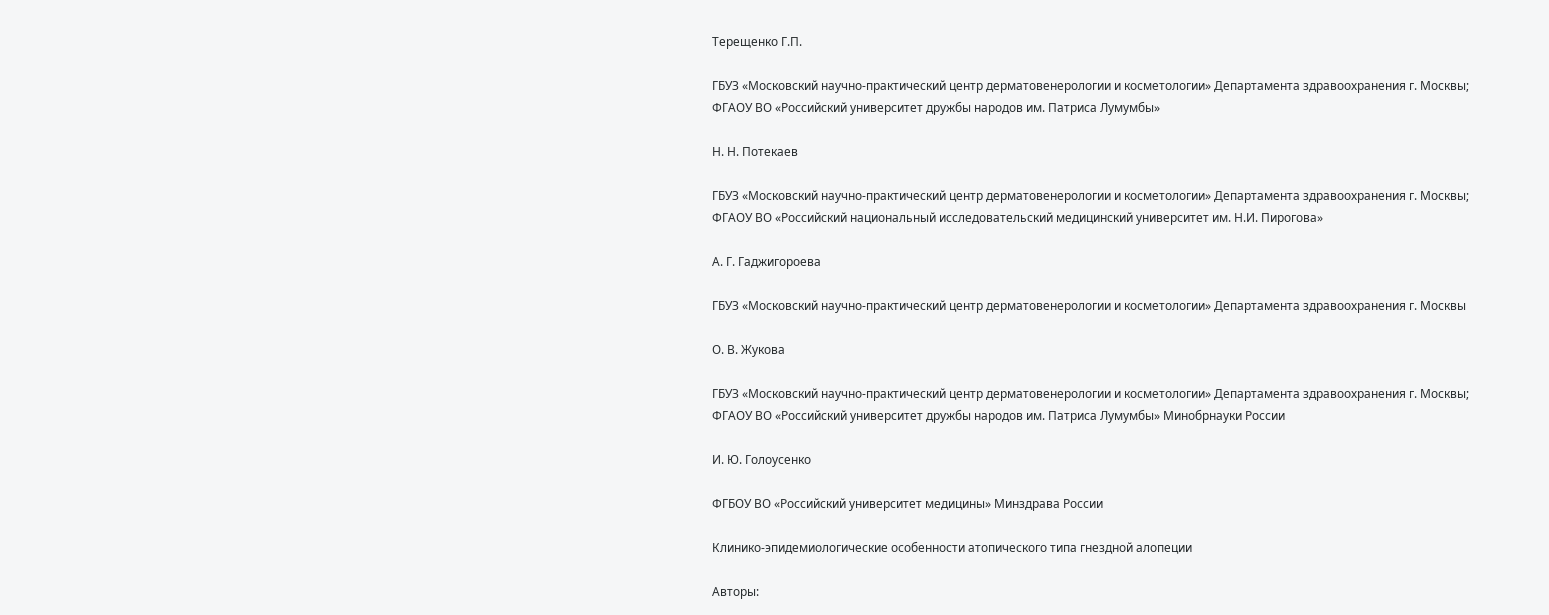Терещенко Г.П.

ГБУЗ «Московский научно-практический центр дерматовенерологии и косметологии» Департамента здравоохранения г. Москвы;
ФГАОУ ВО «Российский университет дружбы народов им. Патриса Лумумбы»

Н. Н. Потекаев

ГБУЗ «Московский научно-практический центр дерматовенерологии и косметологии» Департамента здравоохранения г. Москвы;
ФГАОУ ВО «Российский национальный исследовательский медицинский университет им. Н.И. Пирогова»

А. Г. Гаджигороева

ГБУЗ «Московский научно-практический центр дерматовенерологии и косметологии» Департамента здравоохранения г. Москвы

О. В. Жукова

ГБУЗ «Московский научно-практический центр дерматовенерологии и косметологии» Департамента здравоохранения г. Москвы;
ФГАОУ ВО «Российский университет дружбы народов им. Патриса Лумумбы» Минобрнауки России

И. Ю. Голоусенко

ФГБОУ ВО «Российский университет медицины» Минздрава России

Клинико-эпидемиологические особенности атопического типа гнездной алопеции

Авторы: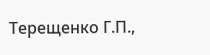Терещенко Г.П.,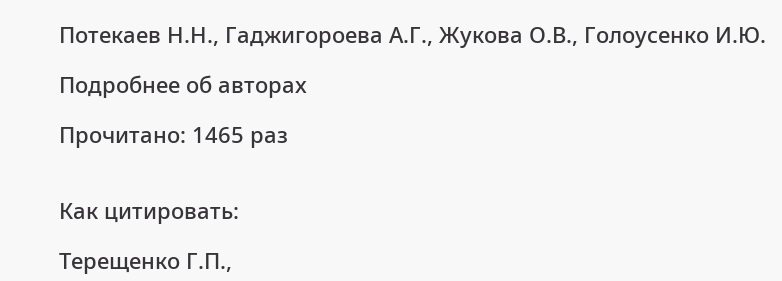Потекаев Н.Н., Гаджигороева А.Г., Жукова О.В., Голоусенко И.Ю.

Подробнее об авторах

Прочитано: 1465 раз


Как цитировать:

Терещенко Г.П.,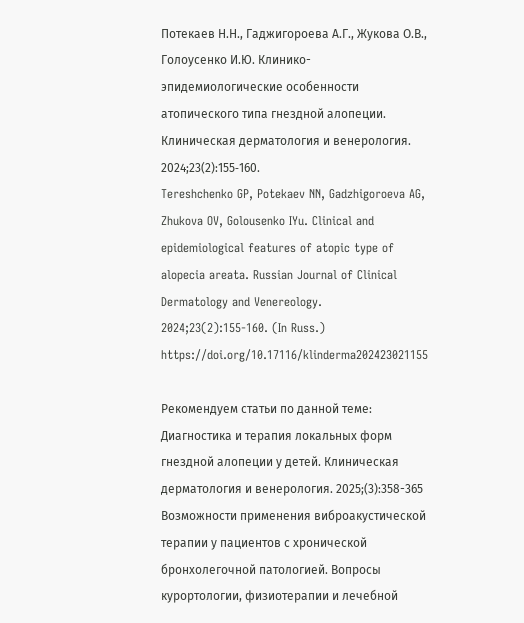Потекаев Н.Н., Гаджигороева А.Г., Жукова О.В., Голоусенко И.Ю. Клинико-эпидемиологические особенности атопического типа гнездной алопеции. Клиническая дерматология и венерология. 2024;23(2):155‑160.
Tereshchenko GP, Potekaev NN, Gadzhigoroeva AG, Zhukova OV, Golousenko IYu. Clinical and epidemiological features of atopic type of alopecia areata. Russian Journal of Clinical Dermatology and Venereology. 2024;23(2):155‑160. (In Russ.)
https://doi.org/10.17116/klinderma202423021155

Рекомендуем статьи по данной теме:
Диагностика и терапия локальных форм гнездной алопеции у детей. Клиническая дерматология и венерология. 2025;(3):358-365
Возможности применения виброакустической терапии у пациентов с хронической бронхолегочной патологией. Вопросы курортологии, физиотерапии и лечебной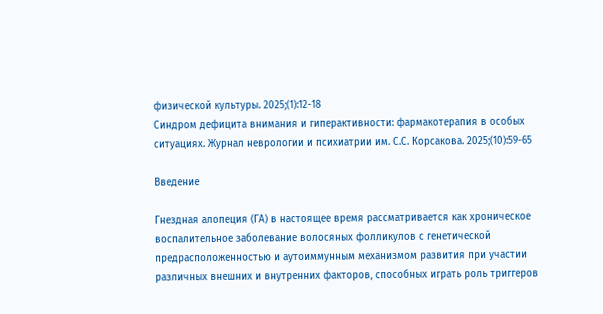физической культуры. 2025;(1):12-18
Синдром дефицита внимания и гиперактивности: фармакотерапия в особых ситуациях. Журнал неврологии и психиатрии им. С.С. Корсакова. 2025;(10):59-65

Введение

Гнездная алопеция (ГА) в настоящее время рассматривается как хроническое воспалительное заболевание волосяных фолликулов с генетической предрасположенностью и аутоиммунным механизмом развития при участии различных внешних и внутренних факторов, способных играть роль триггеров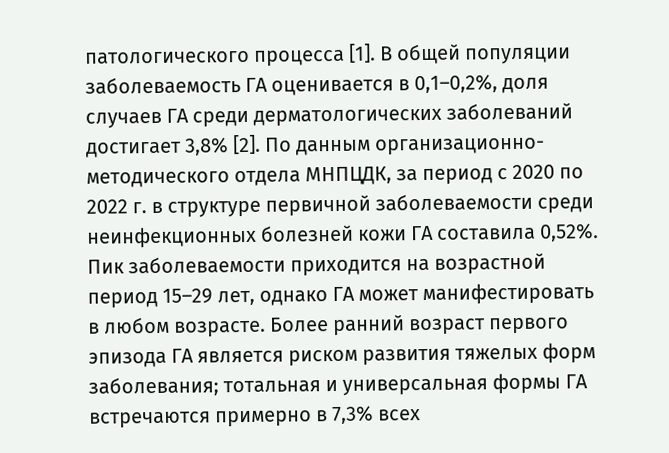патологического процесса [1]. В общей популяции заболеваемость ГА оценивается в 0,1–0,2%, доля случаев ГА среди дерматологических заболеваний достигает 3,8% [2]. По данным организационно-методического отдела МНПЦДК, за период с 2020 по 2022 г. в структуре первичной заболеваемости среди неинфекционных болезней кожи ГА составила 0,52%. Пик заболеваемости приходится на возрастной период 15–29 лет, однако ГА может манифестировать в любом возрасте. Более ранний возраст первого эпизода ГА является риском развития тяжелых форм заболевания; тотальная и универсальная формы ГА встречаются примерно в 7,3% всех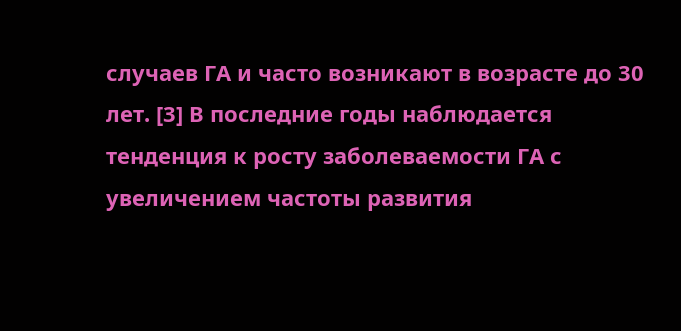случаев ГА и часто возникают в возрасте до 30 лет. [3] В последние годы наблюдается тенденция к росту заболеваемости ГА с увеличением частоты развития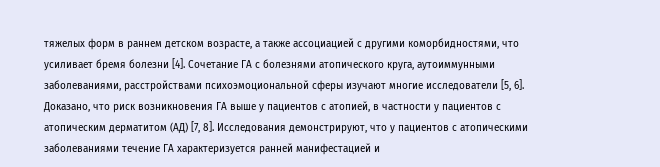тяжелых форм в раннем детском возрасте, а также ассоциацией с другими коморбидностями, что усиливает бремя болезни [4]. Сочетание ГА с болезнями атопического круга, аутоиммунными заболеваниями, расстройствами психоэмоциональной сферы изучают многие исследователи [5, 6]. Доказано, что риск возникновения ГА выше у пациентов с атопией, в частности у пациентов с атопическим дерматитом (АД) [7, 8]. Исследования демонстрируют, что у пациентов с атопическими заболеваниями течение ГА характеризуется ранней манифестацией и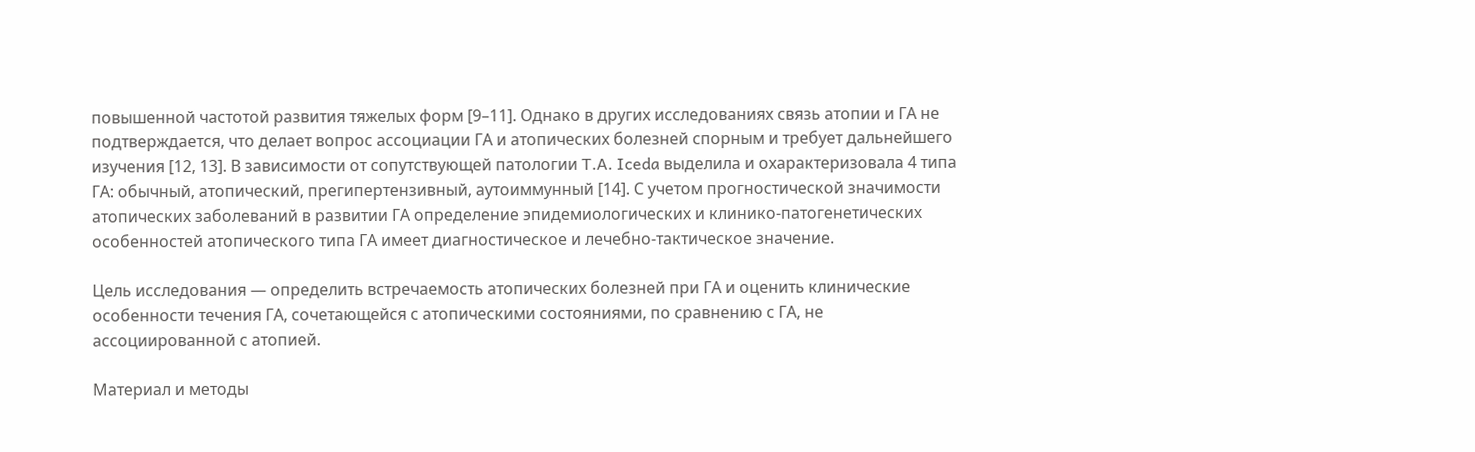повышенной частотой развития тяжелых форм [9–11]. Однако в других исследованиях связь атопии и ГА не подтверждается, что делает вопрос ассоциации ГА и атопических болезней спорным и требует дальнейшего изучения [12, 13]. В зависимости от сопутствующей патологии T.A. Iceda выделила и охарактеризовала 4 типа ГА: обычный, атопический, прегипертензивный, аутоиммунный [14]. С учетом прогностической значимости атопических заболеваний в развитии ГА определение эпидемиологических и клинико-патогенетических особенностей атопического типа ГА имеет диагностическое и лечебно-тактическое значение.

Цель исследования — определить встречаемость атопических болезней при ГА и оценить клинические особенности течения ГА, сочетающейся с атопическими состояниями, по сравнению с ГА, не ассоциированной с атопией.

Материал и методы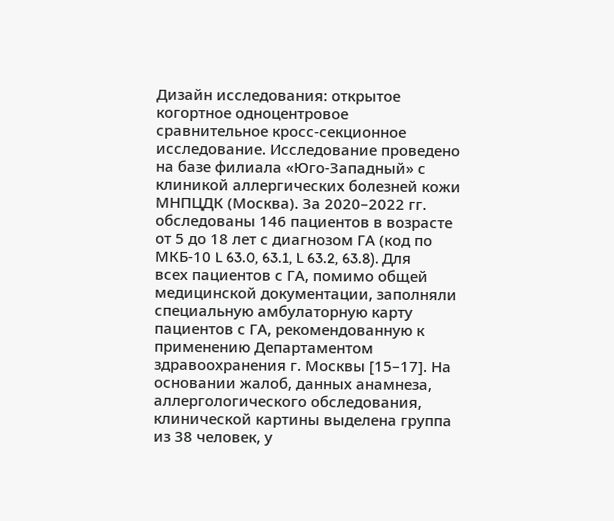Дизайн исследования: открытое когортное одноцентровое сравнительное кросс-секционное исследование. Исследование проведено на базе филиала «Юго-Западный» с клиникой аллергических болезней кожи МНПЦДК (Москва). За 2020–2022 гг. обследованы 146 пациентов в возрасте от 5 до 18 лет с диагнозом ГА (код по МКБ-10 L 63.0, 63.1, L 63.2, 63.8). Для всех пациентов с ГА, помимо общей медицинской документации, заполняли специальную амбулаторную карту пациентов с ГА, рекомендованную к применению Департаментом здравоохранения г. Москвы [15–17]. На основании жалоб, данных анамнеза, аллергологического обследования, клинической картины выделена группа из 38 человек, у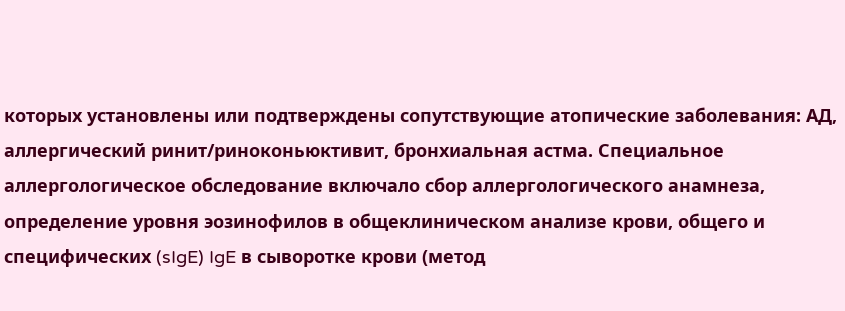которых установлены или подтверждены сопутствующие атопические заболевания: АД, аллергический ринит/риноконьюктивит, бронхиальная астма. Специальное аллергологическое обследование включало сбор аллергологического анамнеза, определение уровня эозинофилов в общеклиническом анализе крови, общего и специфических (sIgE) IgE в сыворотке крови (метод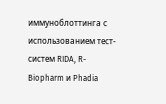иммуноблоттинга с использованием тест-систем RIDA, R-Biopharm и Phadia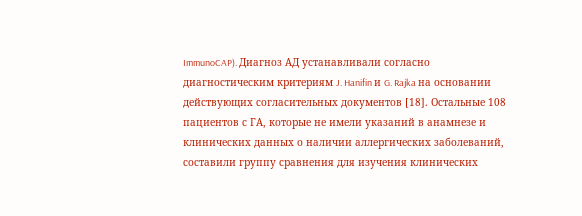ImmunoCAP). Диагноз АД устанавливали согласно диагностическим критериям J. Hanifin и G. Rajka на основании действующих согласительных документов [18]. Остальные 108 пациентов с ГА, которые не имели указаний в анамнезе и клинических данных о наличии аллергических заболеваний, составили группу сравнения для изучения клинических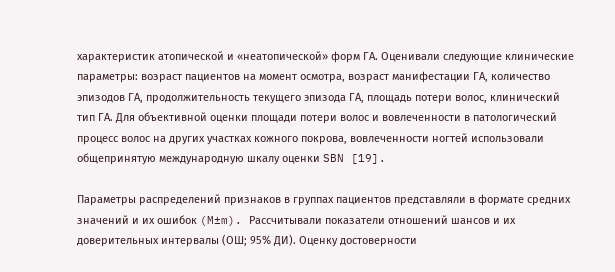характеристик атопической и «неатопической» форм ГА. Оценивали следующие клинические параметры: возраст пациентов на момент осмотра, возраст манифестации ГА, количество эпизодов ГА, продолжительность текущего эпизода ГА, площадь потери волос, клинический тип ГА. Для объективной оценки площади потери волос и вовлеченности в патологический процесс волос на других участках кожного покрова, вовлеченности ногтей использовали общепринятую международную шкалу оценки SBN [19].

Параметры распределений признаков в группах пациентов представляли в формате средних значений и их ошибок (M±m). Рассчитывали показатели отношений шансов и их доверительных интервалы (ОШ; 95% ДИ). Оценку достоверности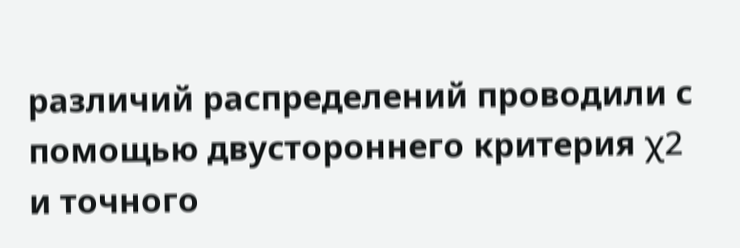различий распределений проводили с помощью двустороннего критерия χ2 и точного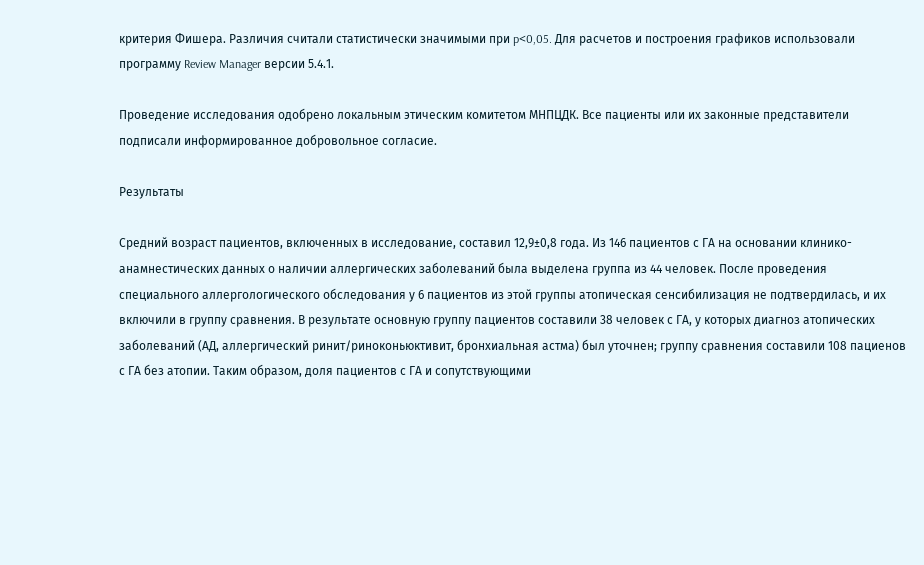критерия Фишера. Различия считали статистически значимыми при p<0,05. Для расчетов и построения графиков использовали программу Review Manager версии 5.4.1.

Проведение исследования одобрено локальным этическим комитетом МНПЦДК. Все пациенты или их законные представители подписали информированное добровольное согласие.

Результаты

Средний возраст пациентов, включенных в исследование, составил 12,9±0,8 года. Из 146 пациентов с ГА на основании клинико-анамнестических данных о наличии аллергических заболеваний была выделена группа из 44 человек. После проведения специального аллергологического обследования у 6 пациентов из этой группы атопическая сенсибилизация не подтвердилась, и их включили в группу сравнения. В результате основную группу пациентов составили 38 человек с ГА, у которых диагноз атопических заболеваний (АД, аллергический ринит/риноконьюктивит, бронхиальная астма) был уточнен; группу сравнения составили 108 пациенов с ГА без атопии. Таким образом, доля пациентов с ГА и сопутствующими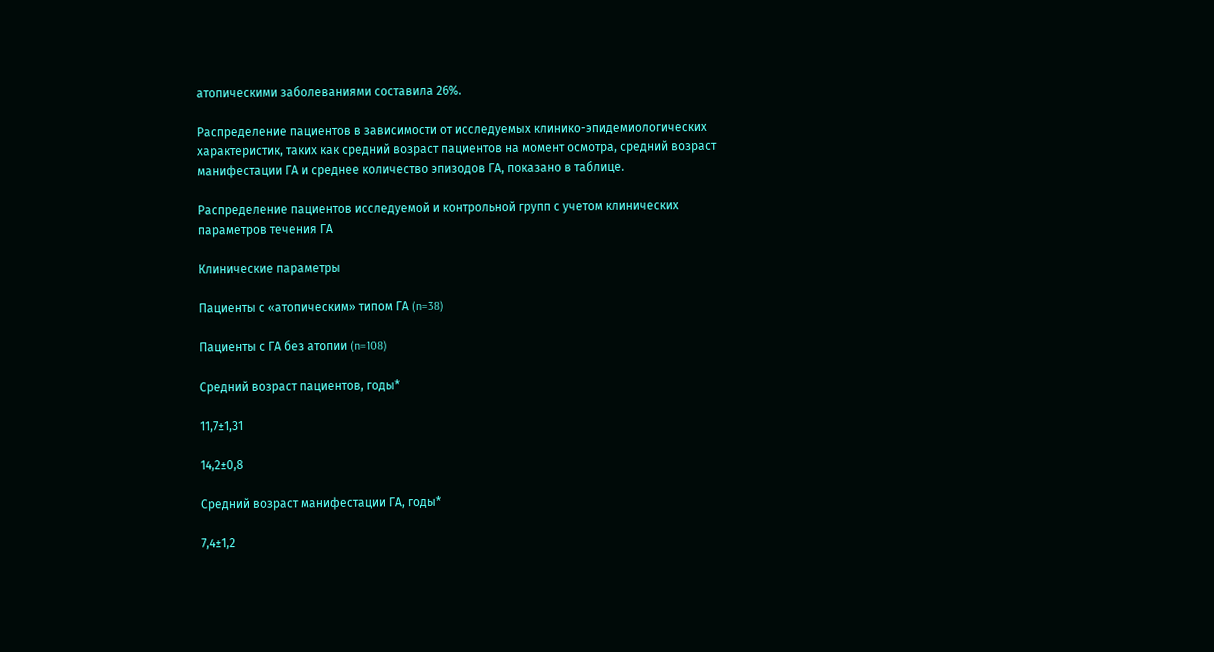атопическими заболеваниями составила 26%.

Распределение пациентов в зависимости от исследуемых клинико-эпидемиологических характеристик, таких как средний возраст пациентов на момент осмотра, средний возраст манифестации ГА и среднее количество эпизодов ГА, показано в таблице.

Распределение пациентов исследуемой и контрольной групп с учетом клинических параметров течения ГА

Клинические параметры

Пациенты с «атопическим» типом ГА (n=38)

Пациенты с ГА без атопии (n=108)

Средний возраст пациентов, годы*

11,7±1,31

14,2±0,8

Средний возраст манифестации ГА, годы*

7,4±1,2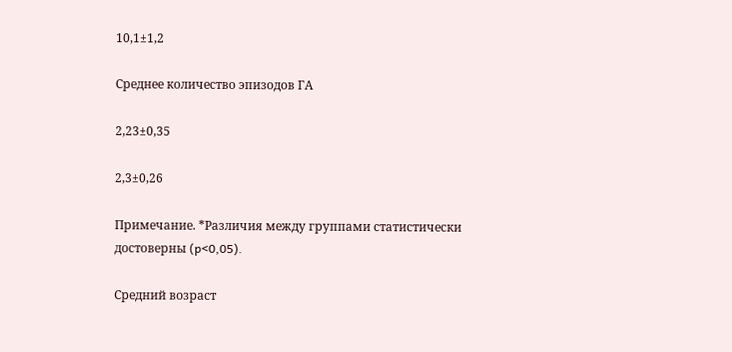10,1±1,2

Среднее количество эпизодов ГА

2,23±0,35

2,3±0,26

Примечание. *Различия между группами статистически достоверны (p<0,05).

Средний возраст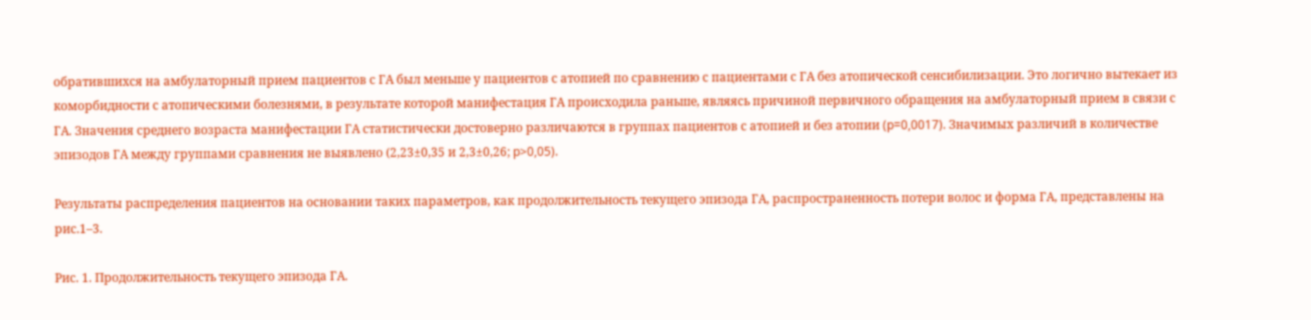обратившихся на амбулаторный прием пациентов с ГА был меньше у пациентов с атопией по сравнению с пациентами с ГА без атопической сенсибилизации. Это логично вытекает из коморбидности с атопическими болезнями, в результате которой манифестация ГА происходила раньше, являясь причиной первичного обращения на амбулаторный прием в связи с ГА. Значения среднего возраста манифестации ГА статистически достоверно различаются в группах пациентов с атопией и без атопии (p=0,0017). Значимых различий в количестве эпизодов ГА между группами сравнения не выявлено (2,23±0,35 и 2,3±0,26; p>0,05).

Результаты распределения пациентов на основании таких параметров, как продолжительность текущего эпизода ГА, распространенность потери волос и форма ГА, представлены на рис.1–3.

Рис. 1. Продолжительность текущего эпизода ГА.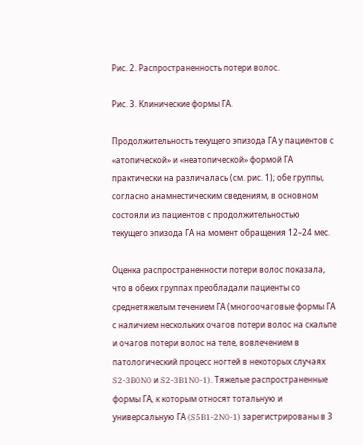Рис. 2. Распространенность потери волос.

Рис. 3. Клинические формы ГА.

Продолжительность текущего эпизода ГА у пациентов с «атопической» и «неатопической» формой ГА практически на различалась (см. рис. 1); обе группы, согласно анамнестическим сведениям, в основном состояли из пациентов с продолжительностью текущего эпизода ГА на момент обращения 12–24 мес.

Оценка распространенности потери волос показала, что в обеих группах преобладали пациенты со среднетяжелым течением ГА (многоочаговые формы ГА с наличием нескольких очагов потери волос на скальпе и очагов потери волос на теле, вовлечением в патологический процесс ногтей в некоторых случаях S2-3B0N0 и S2-3B1N0-1). Тяжелые распространенные формы ГА, к которым относят тотальную и универсальную ГА (S5B1-2N0-1) зарегистрированы в 3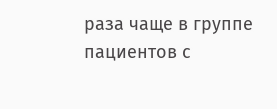раза чаще в группе пациентов с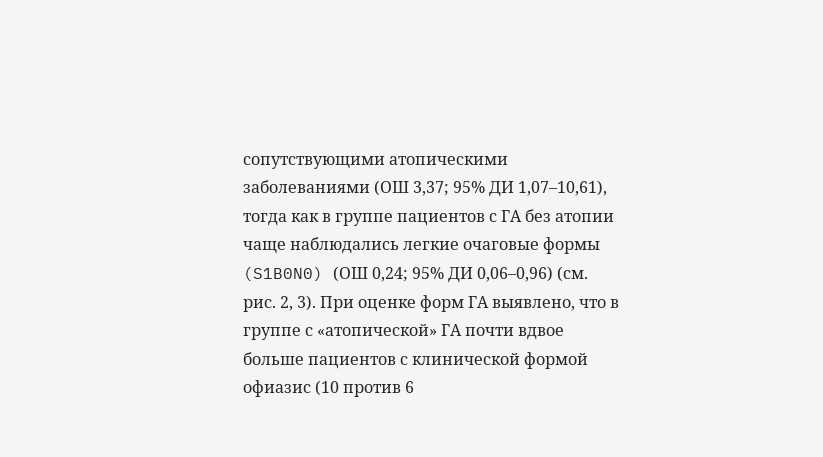сопутствующими атопическими заболеваниями (ОШ 3,37; 95% ДИ 1,07–10,61), тогда как в группе пациентов с ГА без атопии чаще наблюдались легкие очаговые формы (S1B0N0) (ОШ 0,24; 95% ДИ 0,06–0,96) (см. рис. 2, 3). При оценке форм ГА выявлено, что в группе с «атопической» ГА почти вдвое больше пациентов с клинической формой офиазис (10 против 6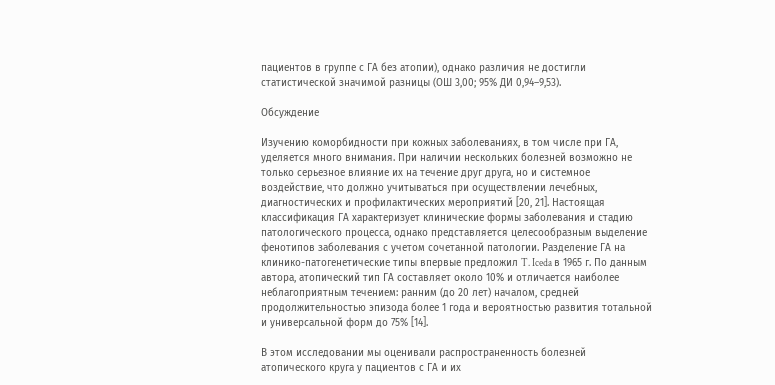пациентов в группе с ГА без атопии), однако различия не достигли статистической значимой разницы (ОШ 3,00; 95% ДИ 0,94–9,53).

Обсуждение

Изучению коморбидности при кожных заболеваниях, в том числе при ГА, уделяется много внимания. При наличии нескольких болезней возможно не только серьезное влияние их на течение друг друга, но и системное воздействие, что должно учитываться при осуществлении лечебных, диагностических и профилактических мероприятий [20, 21]. Настоящая классификация ГА характеризует клинические формы заболевания и стадию патологического процесса, однако представляется целесообразным выделение фенотипов заболевания с учетом сочетанной патологии. Разделение ГА на клинико-патогенетические типы впервые предложил T. Iceda в 1965 г. По данным автора, атопический тип ГА составляет около 10% и отличается наиболее неблагоприятным течением: ранним (до 20 лет) началом, средней продолжительностью эпизода более 1 года и вероятностью развития тотальной и универсальной форм до 75% [14].

В этом исследовании мы оценивали распространенность болезней атопического круга у пациентов с ГА и их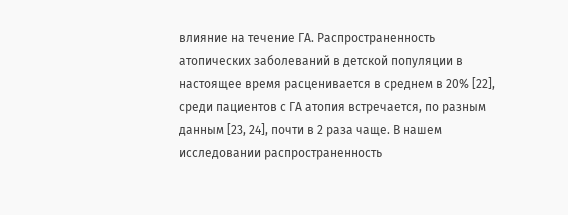влияние на течение ГА. Распространенность атопических заболеваний в детской популяции в настоящее время расценивается в среднем в 20% [22], среди пациентов с ГА атопия встречается, по разным данным [23, 24], почти в 2 раза чаще. В нашем исследовании распространенность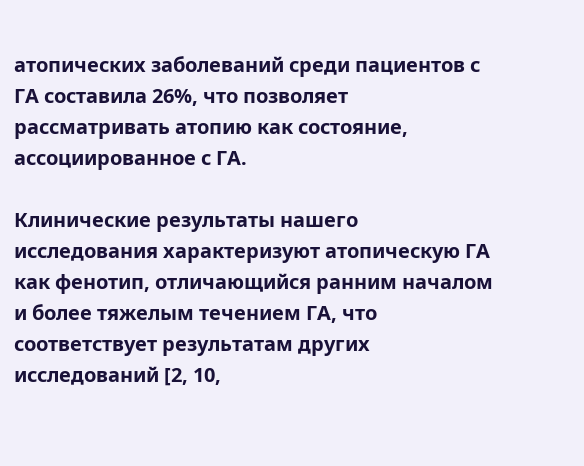атопических заболеваний среди пациентов с ГА составила 26%, что позволяет рассматривать атопию как состояние, ассоциированное с ГА.

Клинические результаты нашего исследования характеризуют атопическую ГА как фенотип, отличающийся ранним началом и более тяжелым течением ГА, что соответствует результатам других исследований [2, 10,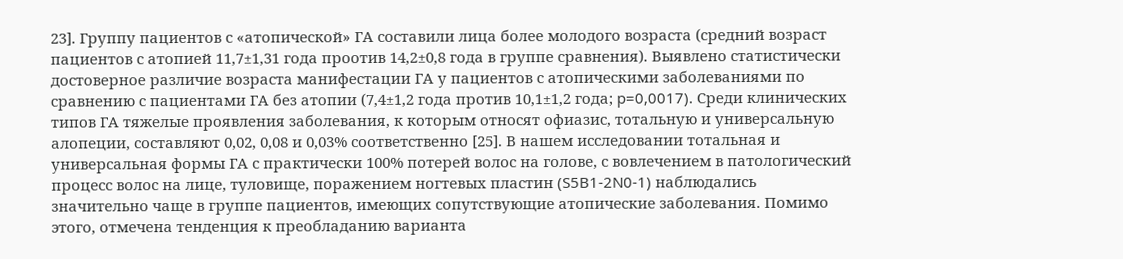23]. Группу пациентов с «атопической» ГА составили лица более молодого возраста (средний возраст пациентов с атопией 11,7±1,31 года проотив 14,2±0,8 года в группе сравнения). Выявлено статистически достоверное различие возраста манифестации ГА у пациентов с атопическими заболеваниями по сравнению с пациентами ГА без атопии (7,4±1,2 года против 10,1±1,2 года; p=0,0017). Среди клинических типов ГА тяжелые проявления заболевания, к которым относят офиазис, тотальную и универсальную алопеции, составляют 0,02, 0,08 и 0,03% соответственно [25]. В нашем исследовании тотальная и универсальная формы ГА с практически 100% потерей волос на голове, с вовлечением в патологический процесс волос на лице, туловище, поражением ногтевых пластин (S5B1-2N0-1) наблюдались значительно чаще в группе пациентов, имеющих сопутствующие атопические заболевания. Помимо этого, отмечена тенденция к преобладанию варианта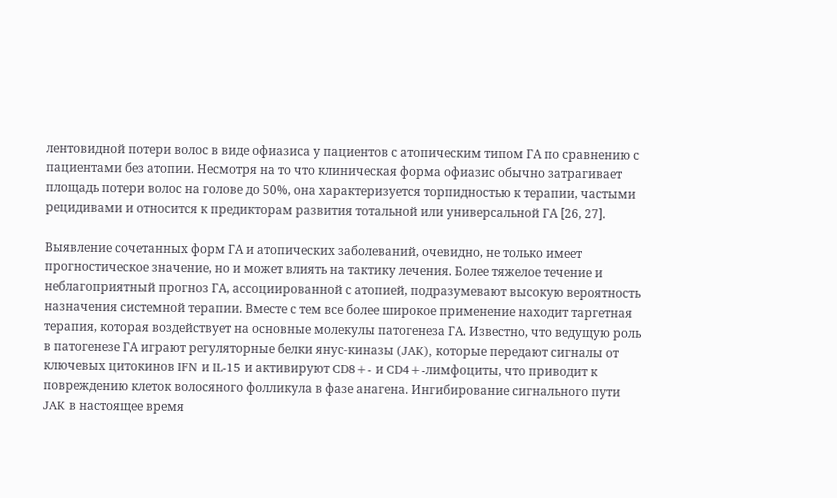лентовидной потери волос в виде офиазиса у пациентов с атопическим типом ГА по сравнению с пациентами без атопии. Несмотря на то что клиническая форма офиазис обычно затрагивает площадь потери волос на голове до 50%, она характеризуется торпидностью к терапии, частыми рецидивами и относится к предикторам развития тотальной или универсальной ГА [26, 27].

Выявление сочетанных форм ГА и атопических заболеваний, очевидно, не только имеет прогностическое значение, но и может влиять на тактику лечения. Более тяжелое течение и неблагоприятный прогноз ГА, ассоциированной с атопией, подразумевают высокую вероятность назначения системной терапии. Вместе с тем все более широкое применение находит таргетная терапия, которая воздействует на основные молекулы патогенеза ГА. Известно, что ведущую роль в патогенезе ГА играют регуляторные белки янус-киназы (JAK), которые передают сигналы от ключевых цитокинов IFN и IL-15 и активируют CD8+- и CD4+-лимфоциты, что приводит к повреждению клеток волосяного фолликула в фазе анагена. Ингибирование сигнального пути JAK в настоящее время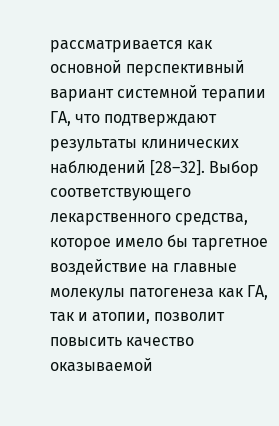рассматривается как основной перспективный вариант системной терапии ГА, что подтверждают результаты клинических наблюдений [28–32]. Выбор соответствующего лекарственного средства, которое имело бы таргетное воздействие на главные молекулы патогенеза как ГА, так и атопии, позволит повысить качество оказываемой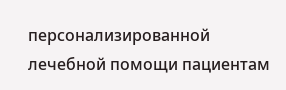персонализированной лечебной помощи пациентам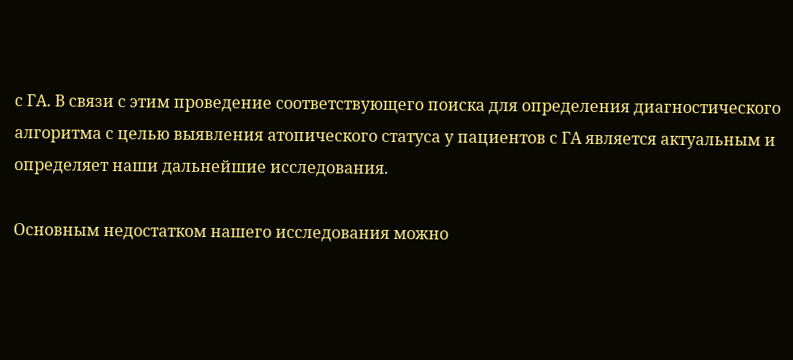с ГА. В связи с этим проведение соответствующего поиска для определения диагностического алгоритма с целью выявления атопического статуса у пациентов с ГА является актуальным и определяет наши дальнейшие исследования.

Основным недостатком нашего исследования можно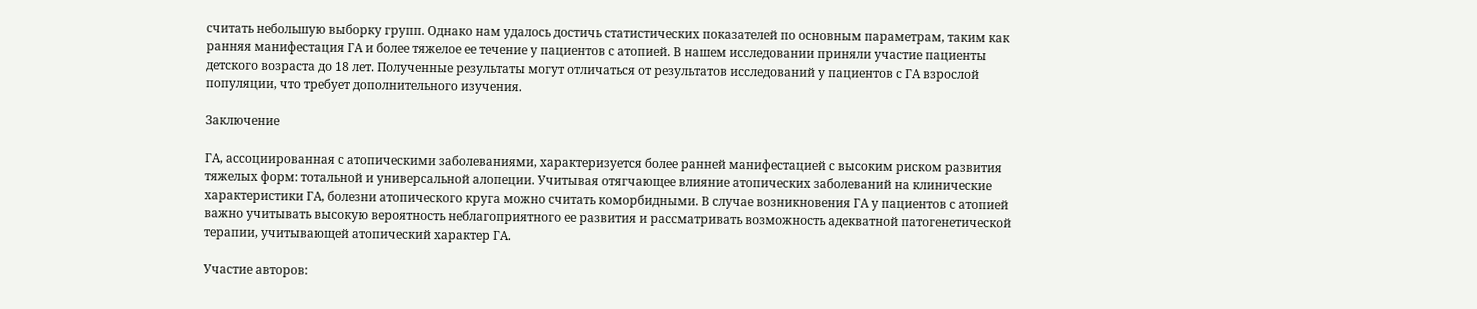считать небольшую выборку групп. Однако нам удалось достичь статистических показателей по основным параметрам, таким как ранняя манифестация ГА и более тяжелое ее течение у пациентов с атопией. В нашем исследовании приняли участие пациенты детского возраста до 18 лет. Полученные результаты могут отличаться от результатов исследований у пациентов с ГА взрослой популяции, что требует дополнительного изучения.

Заключение

ГА, ассоциированная с атопическими заболеваниями, характеризуется более ранней манифестацией с высоким риском развития тяжелых форм: тотальной и универсальной алопеции. Учитывая отягчающее влияние атопических заболеваний на клинические характеристики ГА, болезни атопического круга можно считать коморбидными. В случае возникновения ГА у пациентов с атопией важно учитывать высокую вероятность неблагоприятного ее развития и рассматривать возможность адекватной патогенетической терапии, учитывающей атопический характер ГА.

Участие авторов: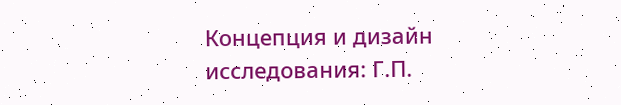Концепция и дизайн исследования: Г.П.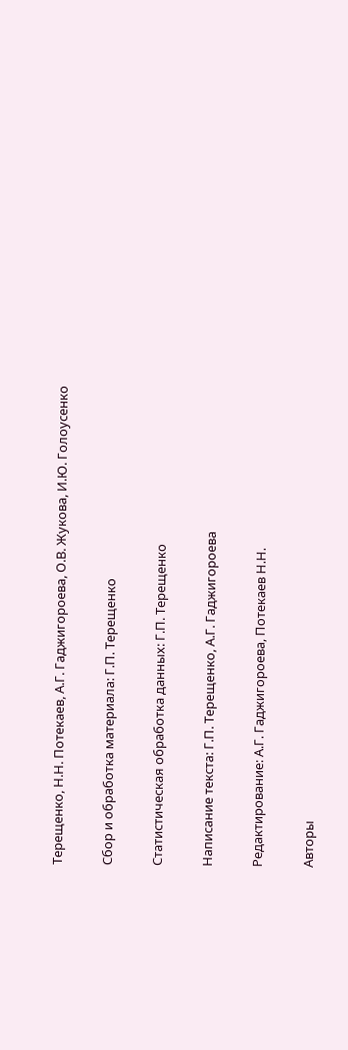Терещенко, Н.Н. Потекаев, А.Г. Гаджигороева, О.В. Жукова, И.Ю. Голоусенко

Сбор и обработка материала: Г.П. Терещенко

Статистическая обработка данных: Г.П. Терещенко

Написание текста: Г.П. Терещенко, А.Г. Гаджигороева

Редактирование: А.Г. Гаджигороева, Потекаев Н.Н.

Авторы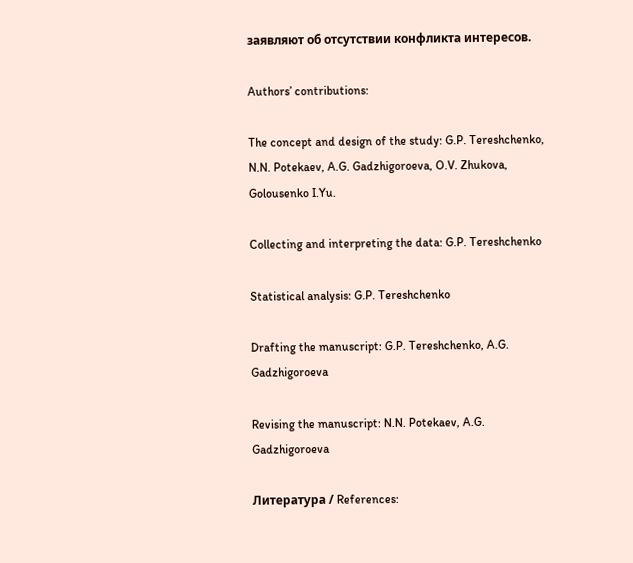заявляют об отсутствии конфликта интересов.

Authors’ contributions:

The concept and design of the study: G.P. Tereshchenko, N.N. Potekaev, A.G. Gadzhigoroeva, O.V. Zhukova, Golousenko I.Yu.

Collecting and interpreting the data: G.P. Tereshchenko

Statistical analysis: G.P. Tereshchenko

Drafting the manuscript: G.P. Tereshchenko, A.G. Gadzhigoroeva

Revising the manuscript: N.N. Potekaev, A.G. Gadzhigoroeva

Литература / References: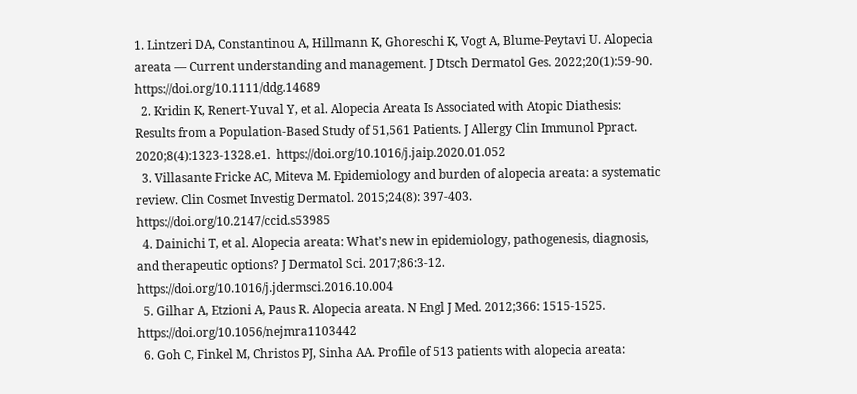1. Lintzeri DA, Constantinou A, Hillmann K, Ghoreschi K, Vogt A, Blume-Peytavi U. Alopecia areata — Current understanding and management. J Dtsch Dermatol Ges. 2022;20(1):59-90.  https://doi.org/10.1111/ddg.14689
  2. Kridin K, Renert-Yuval Y, et al. Alopecia Areata Is Associated with Atopic Diathesis: Results from a Population-Based Study of 51,561 Patients. J Allergy Clin Immunol Ppract. 2020;8(4):1323-1328.e1.  https://doi.org/10.1016/j.jaip.2020.01.052
  3. Villasante Fricke AC, Miteva M. Epidemiology and burden of alopecia areata: a systematic review. Clin Cosmet Investig Dermatol. 2015;24(8): 397-403.  https://doi.org/10.2147/ccid.s53985
  4. Dainichi T, et al. Alopecia areata: What’s new in epidemiology, pathogenesis, diagnosis, and therapeutic options? J Dermatol Sci. 2017;86:3-12.  https://doi.org/10.1016/j.jdermsci.2016.10.004
  5. Gilhar A, Etzioni A, Paus R. Alopecia areata. N Engl J Med. 2012;366: 1515-1525. https://doi.org/10.1056/nejmra1103442
  6. Goh C, Finkel M, Christos PJ, Sinha AA. Profile of 513 patients with alopecia areata: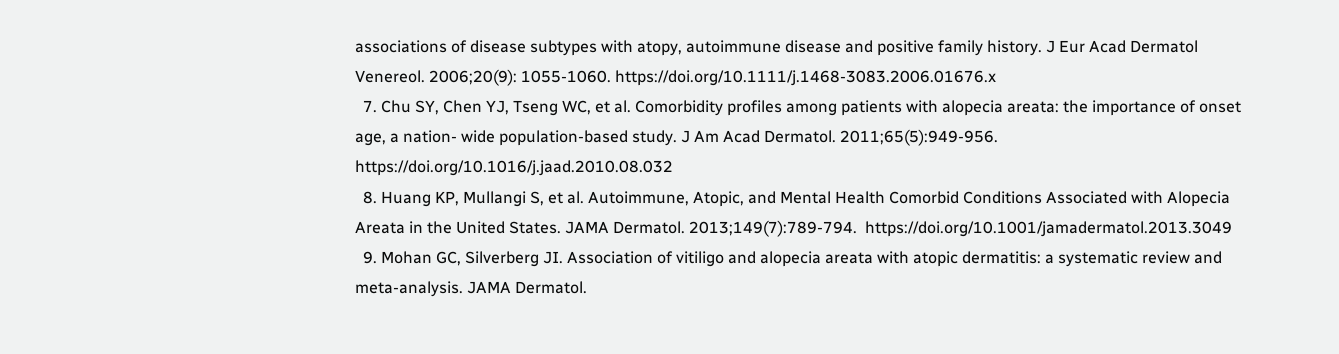associations of disease subtypes with atopy, autoimmune disease and positive family history. J Eur Acad Dermatol Venereol. 2006;20(9): 1055-1060. https://doi.org/10.1111/j.1468-3083.2006.01676.x
  7. Chu SY, Chen YJ, Tseng WC, et al. Comorbidity profiles among patients with alopecia areata: the importance of onset age, a nation- wide population-based study. J Am Acad Dermatol. 2011;65(5):949-956.  https://doi.org/10.1016/j.jaad.2010.08.032
  8. Huang KP, Mullangi S, et al. Autoimmune, Atopic, and Mental Health Comorbid Conditions Associated with Alopecia Areata in the United States. JAMA Dermatol. 2013;149(7):789-794.  https://doi.org/10.1001/jamadermatol.2013.3049
  9. Mohan GC, Silverberg JI. Association of vitiligo and alopecia areata with atopic dermatitis: a systematic review and meta-analysis. JAMA Dermatol.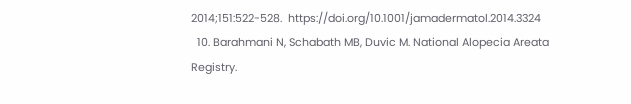2014;151:522-528.  https://doi.org/10.1001/jamadermatol.2014.3324
  10. Barahmani N, Schabath MB, Duvic M. National Alopecia Areata Registry.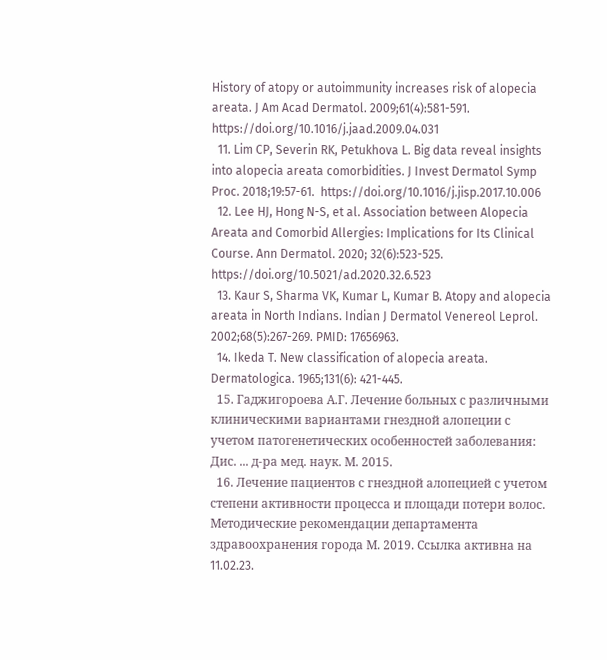History of atopy or autoimmunity increases risk of alopecia areata. J Am Acad Dermatol. 2009;61(4):581-591.  https://doi.org/10.1016/j.jaad.2009.04.031
  11. Lim CP, Severin RK, Petukhova L. Big data reveal insights into alopecia areata comorbidities. J Invest Dermatol Symp Proc. 2018;19:57-61.  https://doi.org/10.1016/j.jisp.2017.10.006
  12. Lee HJ, Hong N-S, et al. Association between Alopecia Areata and Comorbid Allergies: Implications for Its Clinical Course. Ann Dermatol. 2020; 32(6):523-525.  https://doi.org/10.5021/ad.2020.32.6.523
  13. Kaur S, Sharma VK, Kumar L, Kumar B. Atopy and alopecia areata in North Indians. Indian J Dermatol Venereol Leprol. 2002;68(5):267-269. PMID: 17656963.
  14. Ikeda T. New classification of alopecia areata. Dermatologica. 1965;131(6): 421-445.
  15. Гаджигороева А.Г. Лечение больных с различными клиническими вариантами гнездной алопеции с учетом патогенетических особенностей заболевания: Дис. ... д-ра мед. наук. М. 2015.
  16. Лечение пациентов с гнездной алопецией с учетом степени активности процесса и площади потери волос. Методические рекомендации департамента здравоохранения города М. 2019. Ссылка активна на 11.02.23.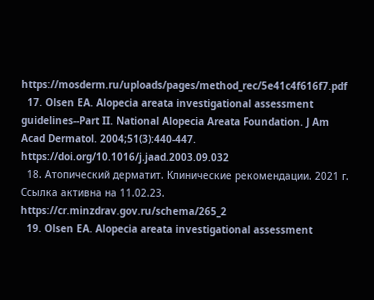https://mosderm.ru/uploads/pages/method_rec/5e41c4f616f7.pdf
  17. Olsen EA. Alopecia areata investigational assessment guidelines--Part II. National Alopecia Areata Foundation. J Am Acad Dermatol. 2004;51(3):440-447.  https://doi.org/10.1016/j.jaad.2003.09.032
  18. Атопический дерматит. Клинические рекомендации. 2021 г. Ссылка активна на 11.02.23.  https://cr.minzdrav.gov.ru/schema/265_2
  19. Olsen EA. Alopecia areata investigational assessment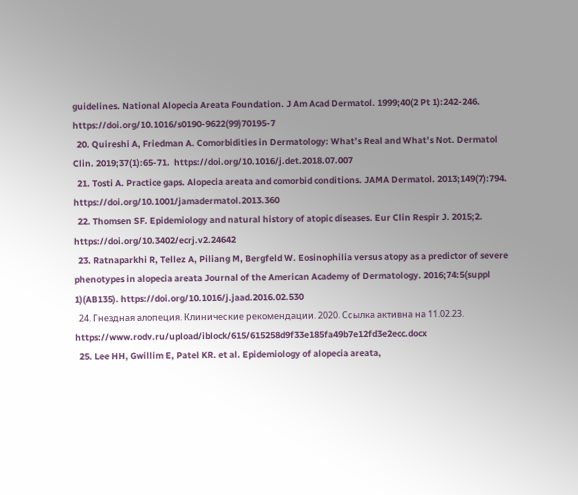guidelines. National Alopecia Areata Foundation. J Am Acad Dermatol. 1999;40(2 Pt 1):242-246.  https://doi.org/10.1016/s0190-9622(99)70195-7
  20. Quireshi A, Friedman A. Comorbidities in Dermatology: What’s Real and What’s Not. Dermatol Clin. 2019;37(1):65-71.  https://doi.org/10.1016/j.det.2018.07.007
  21. Tosti A. Practice gaps. Alopecia areata and comorbid conditions. JAMA Dermatol. 2013;149(7):794.  https://doi.org/10.1001/jamadermatol.2013.360
  22. Thomsen SF. Epidemiology and natural history of atopic diseases. Eur Clin Respir J. 2015;2.  https://doi.org/10.3402/ecrj.v2.24642
  23. Ratnaparkhi R, Tellez A, Piliang M, Bergfeld W. Eosinophilia versus atopy as a predictor of severe phenotypes in alopecia areata Journal of the American Academy of Dermatology. 2016;74:5(suppl 1)(AB135). https://doi.org/10.1016/j.jaad.2016.02.530
  24. Гнездная алопеция. Клинические рекомендации. 2020. Ссылка активна на 11.02.23.  https://www.rodv.ru/upload/iblock/615/615258d9f33e185fa49b7e12fd3e2ecc.docx
  25. Lee HH, Gwillim E, Patel KR. et al. Epidemiology of alopecia areata,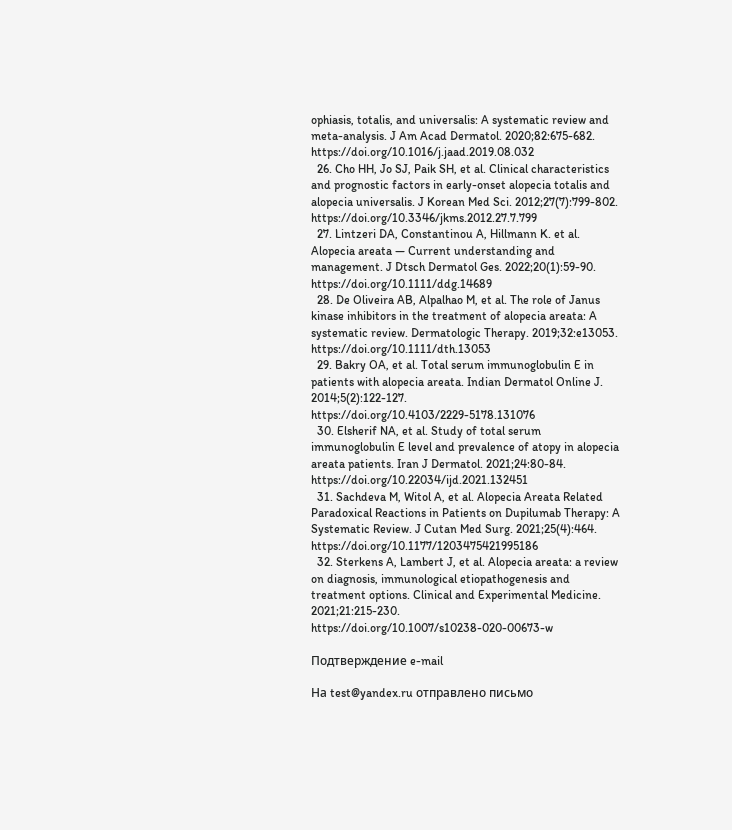ophiasis, totalis, and universalis: A systematic review and meta-analysis. J Am Acad Dermatol. 2020;82:675-682.  https://doi.org/10.1016/j.jaad.2019.08.032
  26. Cho HH, Jo SJ, Paik SH, et al. Clinical characteristics and prognostic factors in early-onset alopecia totalis and alopecia universalis. J Korean Med Sci. 2012;27(7):799-802.  https://doi.org/10.3346/jkms.2012.27.7.799
  27. Lintzeri DA, Constantinou A, Hillmann K. et al. Alopecia areata — Current understanding and management. J Dtsch Dermatol Ges. 2022;20(1):59-90.  https://doi.org/10.1111/ddg.14689
  28. De Oliveira AB, Alpalhao M, et al. The role of Janus kinase inhibitors in the treatment of alopecia areata: A systematic review. Dermatologic Therapy. 2019;32:e13053. https://doi.org/10.1111/dth.13053
  29. Bakry OA, et al. Total serum immunoglobulin E in patients with alopecia areata. Indian Dermatol Online J. 2014;5(2):122-127.  https://doi.org/10.4103/2229-5178.131076
  30. Elsherif NA, et al. Study of total serum immunoglobulin E level and prevalence of atopy in alopecia areata patients. Iran J Dermatol. 2021;24:80-84.  https://doi.org/10.22034/ijd.2021.132451
  31. Sachdeva M, Witol A, et al. Alopecia Areata Related Paradoxical Reactions in Patients on Dupilumab Therapy: A Systematic Review. J Cutan Med Surg. 2021;25(4):464.  https://doi.org/10.1177/1203475421995186
  32. Sterkens A, Lambert J, et al. Alopecia areata: a review on diagnosis, immunological etiopathogenesis and treatment options. Clinical and Experimental Medicine. 2021;21:215-230.  https://doi.org/10.1007/s10238-020-00673-w

Подтверждение e-mail

На test@yandex.ru отправлено письмо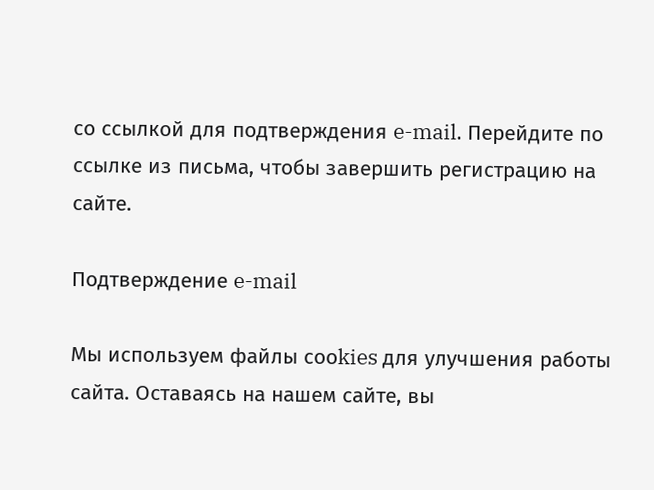со ссылкой для подтверждения e-mail. Перейдите по ссылке из письма, чтобы завершить регистрацию на сайте.

Подтверждение e-mail

Мы используем файлы cооkies для улучшения работы сайта. Оставаясь на нашем сайте, вы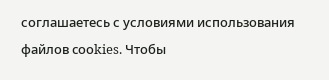соглашаетесь с условиями использования файлов cооkies. Чтобы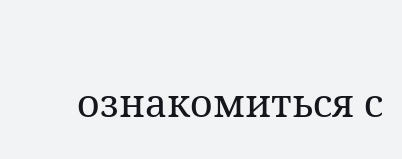ознакомиться с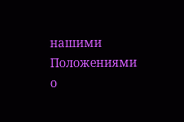нашими Положениями о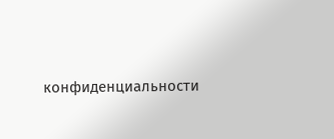конфиденциальности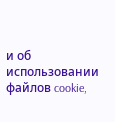и об использовании файлов cookie,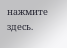нажмите здесь.